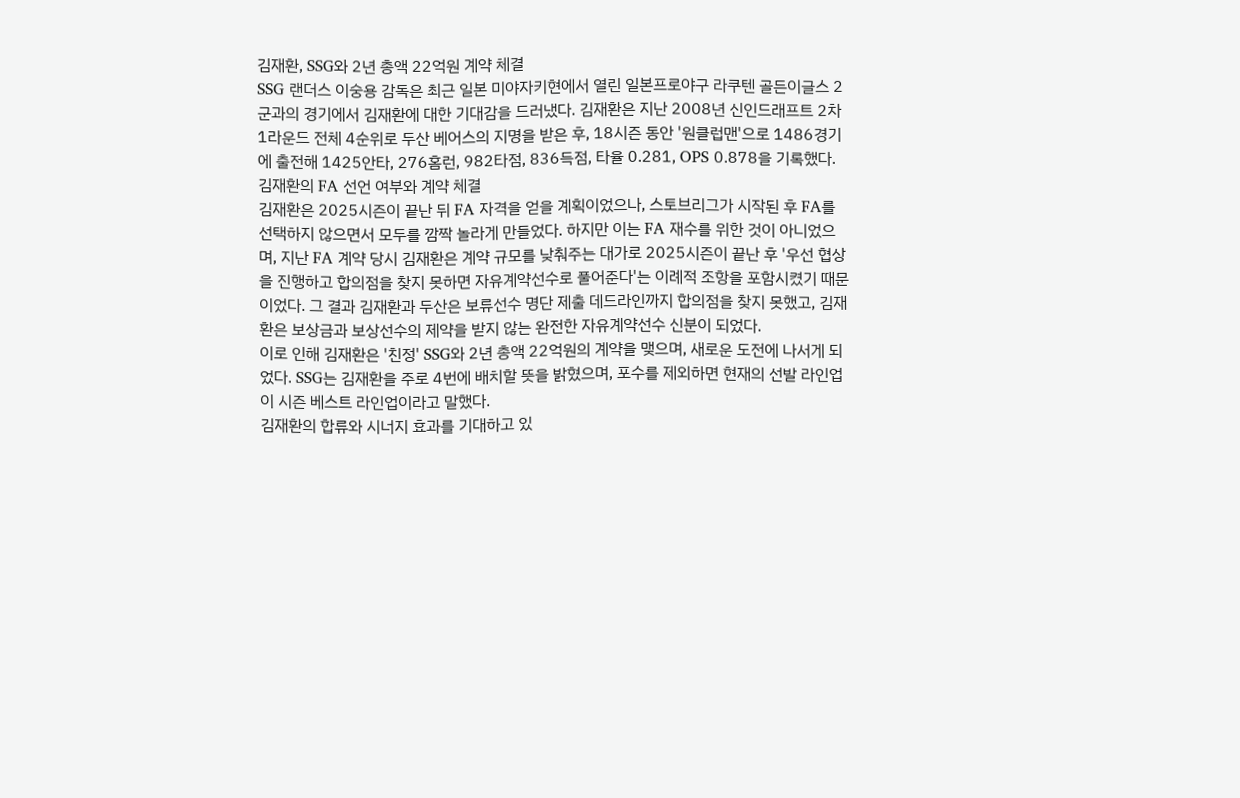김재환, SSG와 2년 총액 22억원 계약 체결
SSG 랜더스 이숭용 감독은 최근 일본 미야자키현에서 열린 일본프로야구 라쿠텐 골든이글스 2군과의 경기에서 김재환에 대한 기대감을 드러냈다. 김재환은 지난 2008년 신인드래프트 2차 1라운드 전체 4순위로 두산 베어스의 지명을 받은 후, 18시즌 동안 '원클럽맨'으로 1486경기에 출전해 1425안타, 276홈런, 982타점, 836득점, 타율 0.281, OPS 0.878을 기록했다.
김재환의 FA 선언 여부와 계약 체결
김재환은 2025시즌이 끝난 뒤 FA 자격을 얻을 계획이었으나, 스토브리그가 시작된 후 FA를 선택하지 않으면서 모두를 깜짝 놀라게 만들었다. 하지만 이는 FA 재수를 위한 것이 아니었으며, 지난 FA 계약 당시 김재환은 계약 규모를 낮춰주는 대가로 2025시즌이 끝난 후 '우선 협상을 진행하고 합의점을 찾지 못하면 자유계약선수로 풀어준다'는 이례적 조항을 포함시켰기 때문이었다. 그 결과 김재환과 두산은 보류선수 명단 제출 데드라인까지 합의점을 찾지 못했고, 김재환은 보상금과 보상선수의 제약을 받지 않는 완전한 자유계약선수 신분이 되었다.
이로 인해 김재환은 '친정' SSG와 2년 총액 22억원의 계약을 맺으며, 새로운 도전에 나서게 되었다. SSG는 김재환을 주로 4번에 배치할 뜻을 밝혔으며, 포수를 제외하면 현재의 선발 라인업이 시즌 베스트 라인업이라고 말했다.
김재환의 합류와 시너지 효과를 기대하고 있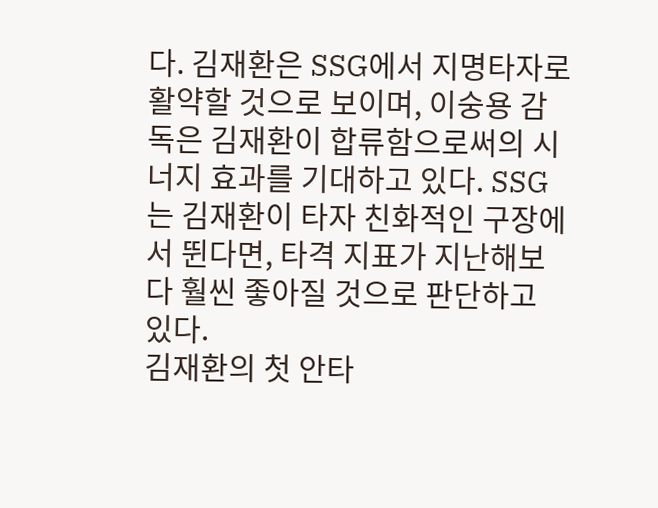다. 김재환은 SSG에서 지명타자로 활약할 것으로 보이며, 이숭용 감독은 김재환이 합류함으로써의 시너지 효과를 기대하고 있다. SSG는 김재환이 타자 친화적인 구장에서 뛴다면, 타격 지표가 지난해보다 훨씬 좋아질 것으로 판단하고 있다.
김재환의 첫 안타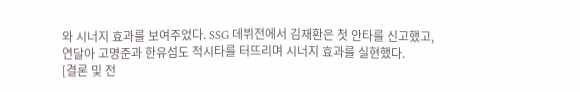와 시너지 효과를 보여주었다. SSG 데뷔전에서 김재환은 첫 안타를 신고했고, 연달아 고명준과 한유섬도 적시타를 터뜨리며 시너지 효과를 실현했다.
[결론 및 전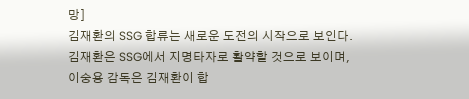망]
김재환의 SSG 합류는 새로운 도전의 시작으로 보인다. 김재환은 SSG에서 지명타자로 활약할 것으로 보이며, 이숭용 감독은 김재환이 합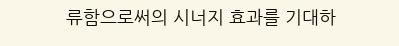류함으로써의 시너지 효과를 기대하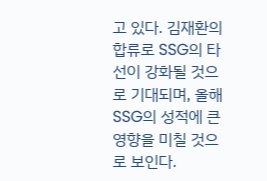고 있다. 김재환의 합류로 SSG의 타선이 강화될 것으로 기대되며, 올해 SSG의 성적에 큰 영향을 미칠 것으로 보인다.